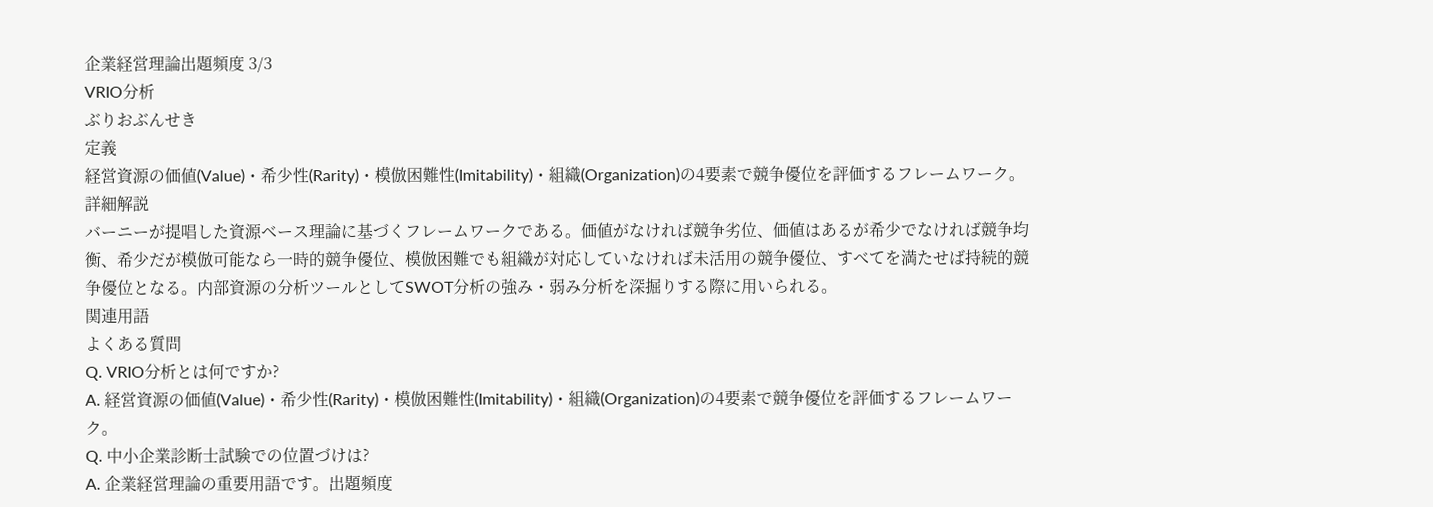企業経営理論出題頻度 3/3
VRIO分析
ぶりおぶんせき
定義
経営資源の価値(Value)・希少性(Rarity)・模倣困難性(Imitability)・組織(Organization)の4要素で競争優位を評価するフレームワーク。
詳細解説
バーニーが提唱した資源ベース理論に基づくフレームワークである。価値がなければ競争劣位、価値はあるが希少でなければ競争均衡、希少だが模倣可能なら一時的競争優位、模倣困難でも組織が対応していなければ未活用の競争優位、すべてを満たせば持続的競争優位となる。内部資源の分析ツールとしてSWOT分析の強み・弱み分析を深掘りする際に用いられる。
関連用語
よくある質問
Q. VRIO分析とは何ですか?
A. 経営資源の価値(Value)・希少性(Rarity)・模倣困難性(Imitability)・組織(Organization)の4要素で競争優位を評価するフレームワーク。
Q. 中小企業診断士試験での位置づけは?
A. 企業経営理論の重要用語です。出題頻度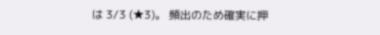は 3/3 (★3)。 頻出のため確実に押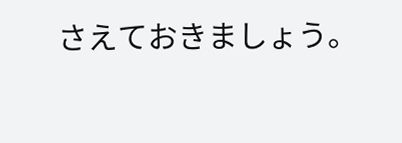さえておきましょう。